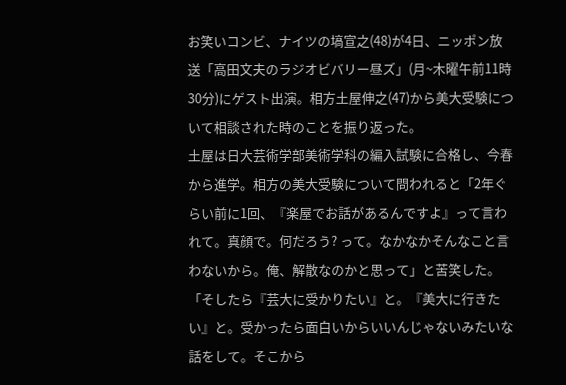お笑いコンビ、ナイツの塙宣之(48)が4日、ニッポン放送「高田文夫のラジオビバリー昼ズ」(月~木曜午前11時30分)にゲスト出演。相方土屋伸之(47)から美大受験について相談された時のことを振り返った。
土屋は日大芸術学部美術学科の編入試験に合格し、今春から進学。相方の美大受験について問われると「2年ぐらい前に1回、『楽屋でお話があるんですよ』って言われて。真顔で。何だろう? って。なかなかそんなこと言わないから。俺、解散なのかと思って」と苦笑した。
「そしたら『芸大に受かりたい』と。『美大に行きたい』と。受かったら面白いからいいんじゃないみたいな話をして。そこから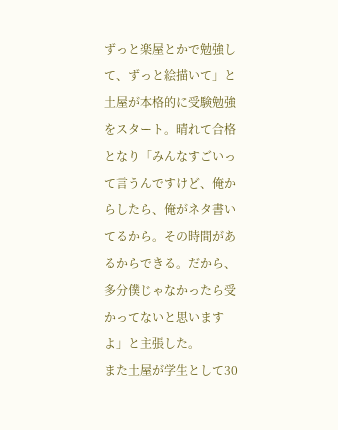ずっと楽屋とかで勉強して、ずっと絵描いて」と土屋が本格的に受験勉強をスタート。晴れて合格となり「みんなすごいって言うんですけど、俺からしたら、俺がネタ書いてるから。その時間があるからできる。だから、多分僕じゃなかったら受かってないと思いますよ」と主張した。
また土屋が学生として30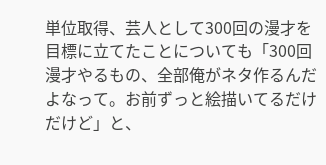単位取得、芸人として300回の漫才を目標に立てたことについても「300回漫才やるもの、全部俺がネタ作るんだよなって。お前ずっと絵描いてるだけだけど」と、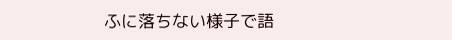ふに落ちない様子で語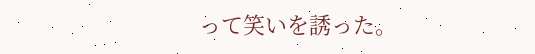って笑いを誘った。